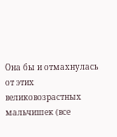Она бы и отмахнулась от этих великовозрастных мальчишек (все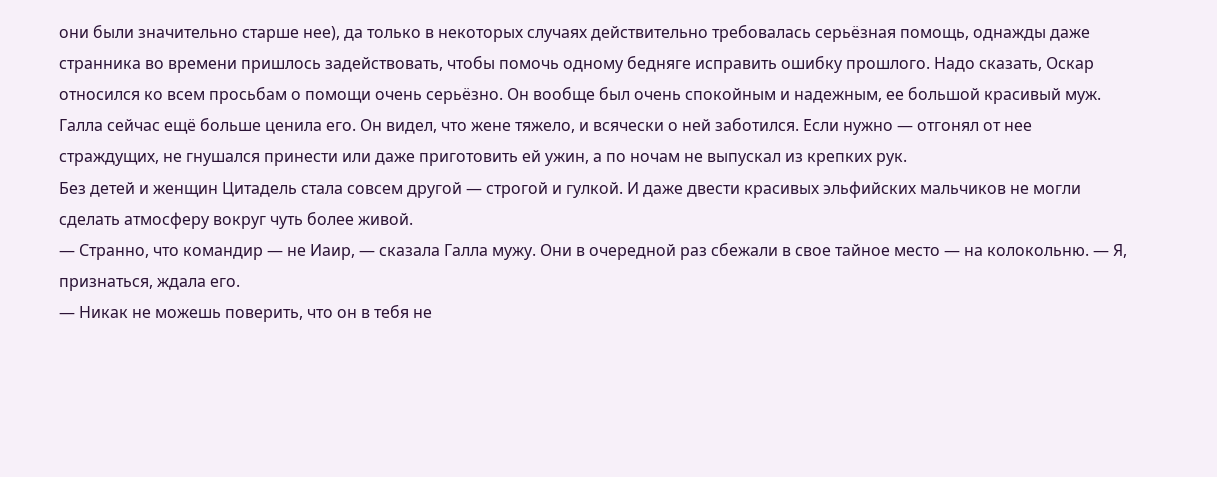они были значительно старше нее), да только в некоторых случаях действительно требовалась серьёзная помощь, однажды даже странника во времени пришлось задействовать, чтобы помочь одному бедняге исправить ошибку прошлого. Надо сказать, Оскар относился ко всем просьбам о помощи очень серьёзно. Он вообще был очень спокойным и надежным, ее большой красивый муж. Галла сейчас ещё больше ценила его. Он видел, что жене тяжело, и всячески о ней заботился. Если нужно — отгонял от нее страждущих, не гнушался принести или даже приготовить ей ужин, а по ночам не выпускал из крепких рук.
Без детей и женщин Цитадель стала совсем другой — строгой и гулкой. И даже двести красивых эльфийских мальчиков не могли сделать атмосферу вокруг чуть более живой.
— Странно, что командир — не Иаир, — сказала Галла мужу. Они в очередной раз сбежали в свое тайное место — на колокольню. — Я, признаться, ждала его.
— Никак не можешь поверить, что он в тебя не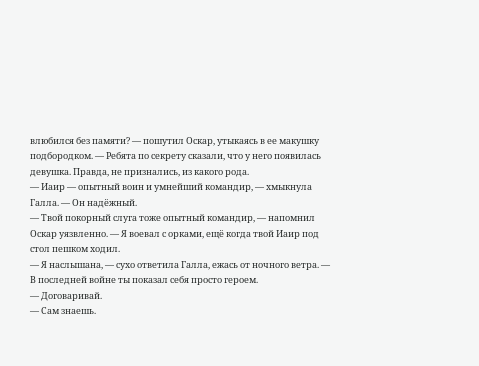влюбился без памяти? — пошутил Оскар, утыкаясь в ее макушку подбородком. — Ребята по секрету сказали, что у него появилась девушка. Правда, не признались, из какого рода.
— Иаир — опытный воин и умнейший командир, — хмыкнула Галла. — Он надёжный.
— Твой покорный слуга тоже опытный командир, — напомнил Оскар уязвленно. — Я воевал с орками, ещё когда твой Иаир под стол пешком ходил.
— Я наслышана, — сухо ответила Галла, ежась от ночного ветра. — В последней войне ты показал себя просто героем.
— Договаривай.
— Сам знаешь.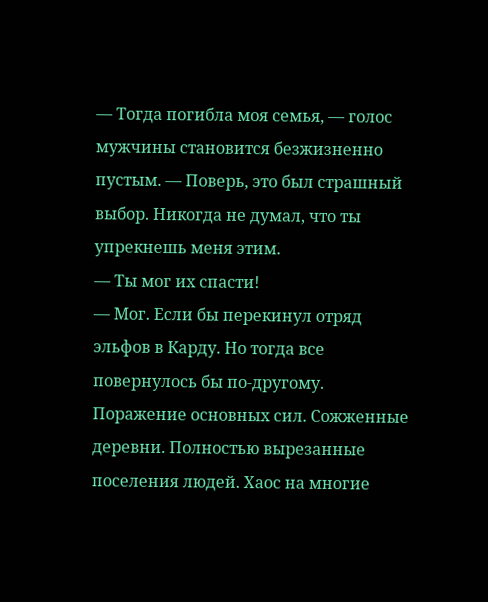— Тогда погибла моя семья, — голос мужчины становится безжизненно пустым. — Поверь, это был страшный выбор. Никогда не думал, что ты упрекнешь меня этим.
— Ты мог их спасти!
— Мог. Если бы перекинул отряд эльфов в Карду. Но тогда все повернулось бы по-другому. Поражение основных сил. Сожженные деревни. Полностью вырезанные поселения людей. Хаос на многие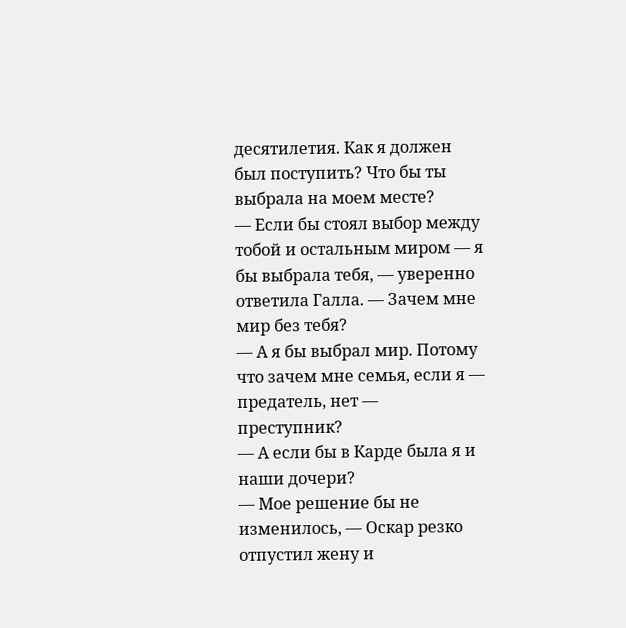десятилетия. Как я должен был поступить? Что бы ты выбрала на моем месте?
— Если бы стоял выбор между тобой и остальным миром — я бы выбрала тебя, — уверенно ответила Галла. — Зачем мне мир без тебя?
— А я бы выбрал мир. Потому что зачем мне семья, если я — предатель, нет — преступник?
— А если бы в Карде была я и наши дочери?
— Мое решение бы не изменилось, — Оскар резко отпустил жену и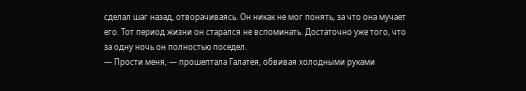сделал шаг назад, отворачиваясь. Он никак не мог понять, за что она мучает его. Тот период жизни он старался не вспоминать. Достаточно уже того, что за одну ночь он полностью поседел.
— Прости меня, — прошептала Галатея, обвивая холодными руками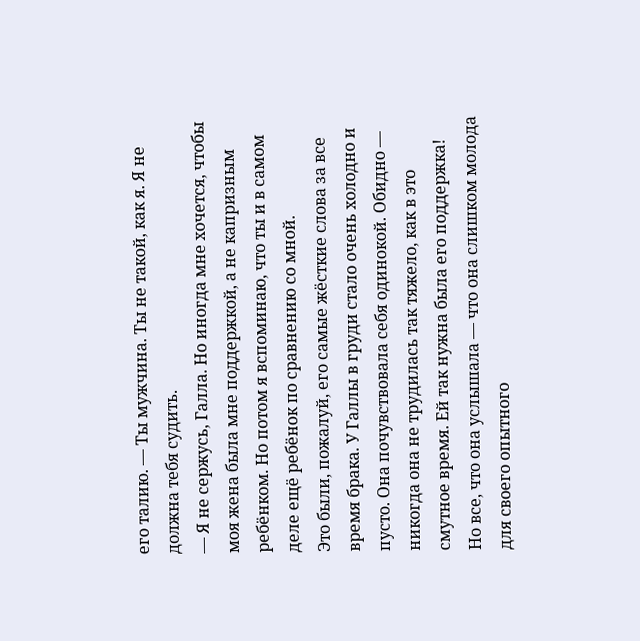его талию. — Ты мужчина. Ты не такой, как я. Я не должна тебя судить.
— Я не сержусь, Галла. Но иногда мне хочется, чтобы моя жена была мне поддержкой, а не капризным ребёнком. Но потом я вспоминаю, что ты и в самом деле ещё ребёнок по сравнению со мной.
Это были, пожалуй, его самые жёсткие слова за все время брака. У Галлы в груди стало очень холодно и пусто. Она почувствовала себя одинокой. Обидно — никогда она не трудилась так тяжело, как в это смутное время. Ей так нужна была его поддержка! Но все, что она услышала — что она слишком молода для своего опытного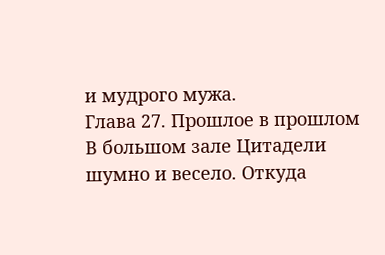и мудрого мужа.
Глава 27. Прошлое в прошлом
В большом зале Цитадели шумно и весело. Откуда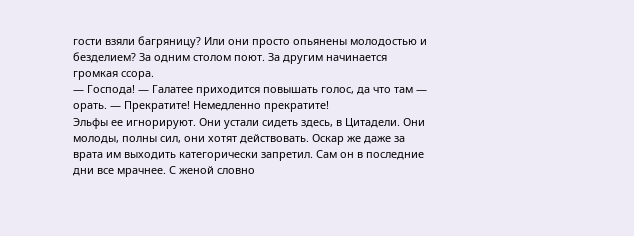гости взяли багряницу? Или они просто опьянены молодостью и безделием? За одним столом поют. За другим начинается громкая ссора.
— Господа! — Галатее приходится повышать голос, да что там — орать. — Прекратите! Немедленно прекратите!
Эльфы ее игнорируют. Они устали сидеть здесь, в Цитадели. Они молоды, полны сил, они хотят действовать. Оскар же даже за врата им выходить категорически запретил. Сам он в последние дни все мрачнее. С женой словно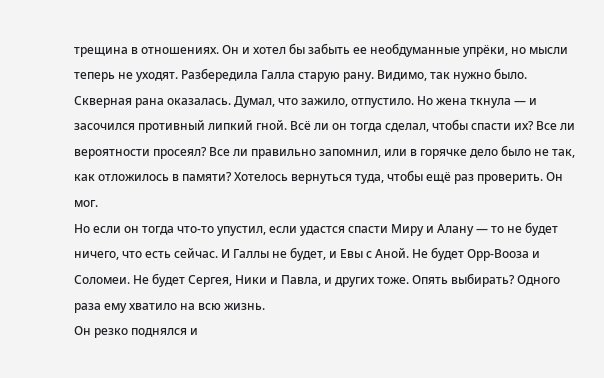трещина в отношениях. Он и хотел бы забыть ее необдуманные упрёки, но мысли теперь не уходят. Разбередила Галла старую рану. Видимо, так нужно было. Скверная рана оказалась. Думал, что зажило, отпустило. Но жена ткнула — и засочился противный липкий гной. Всё ли он тогда сделал, чтобы спасти их? Все ли вероятности просеял? Все ли правильно запомнил, или в горячке дело было не так, как отложилось в памяти? Хотелось вернуться туда, чтобы ещё раз проверить. Он мог.
Но если он тогда что-то упустил, если удастся спасти Миру и Алану — то не будет ничего, что есть сейчас. И Галлы не будет, и Евы с Аной. Не будет Орр-Вооза и Соломеи. Не будет Сергея, Ники и Павла, и других тоже. Опять выбирать? Одного раза ему хватило на всю жизнь.
Он резко поднялся и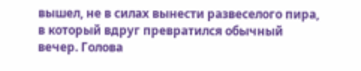вышел, не в силах вынести развеселого пира, в который вдруг превратился обычный вечер. Голова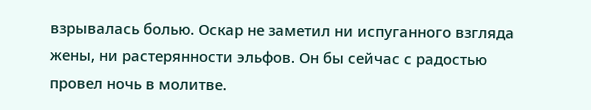взрывалась болью. Оскар не заметил ни испуганного взгляда жены, ни растерянности эльфов. Он бы сейчас с радостью провел ночь в молитве.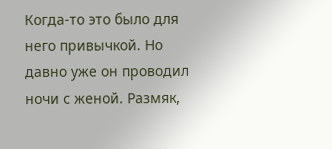Когда-то это было для него привычкой. Но давно уже он проводил ночи с женой. Размяк,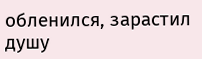обленился, зарастил душу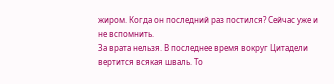жиром. Когда он последний раз постился? Сейчас уже и не вспомнить.
За врата нельзя. В последнее время вокруг Цитадели вертится всякая шваль. То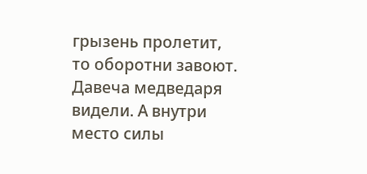грызень пролетит, то оборотни завоют. Давеча медведаря видели. А внутри место силы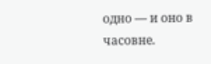одно — и оно в часовне.